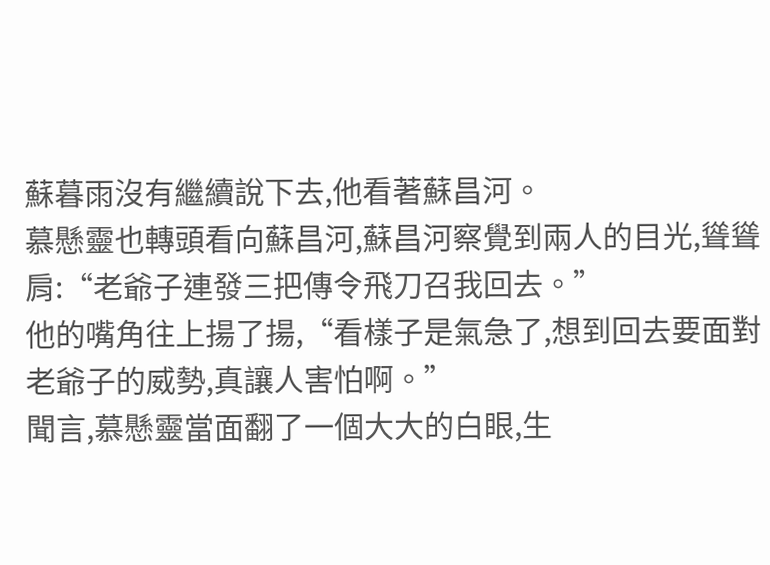蘇暮雨沒有繼續說下去,他看著蘇昌河。
慕懸靈也轉頭看向蘇昌河,蘇昌河察覺到兩人的目光,聳聳肩:“老爺子連發三把傳令飛刀召我回去。”
他的嘴角往上揚了揚,“看樣子是氣急了,想到回去要面對老爺子的威勢,真讓人害怕啊。”
聞言,慕懸靈當面翻了一個大大的白眼,生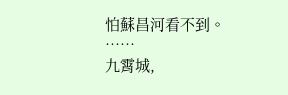怕蘇昌河看不到。
……
九霄城,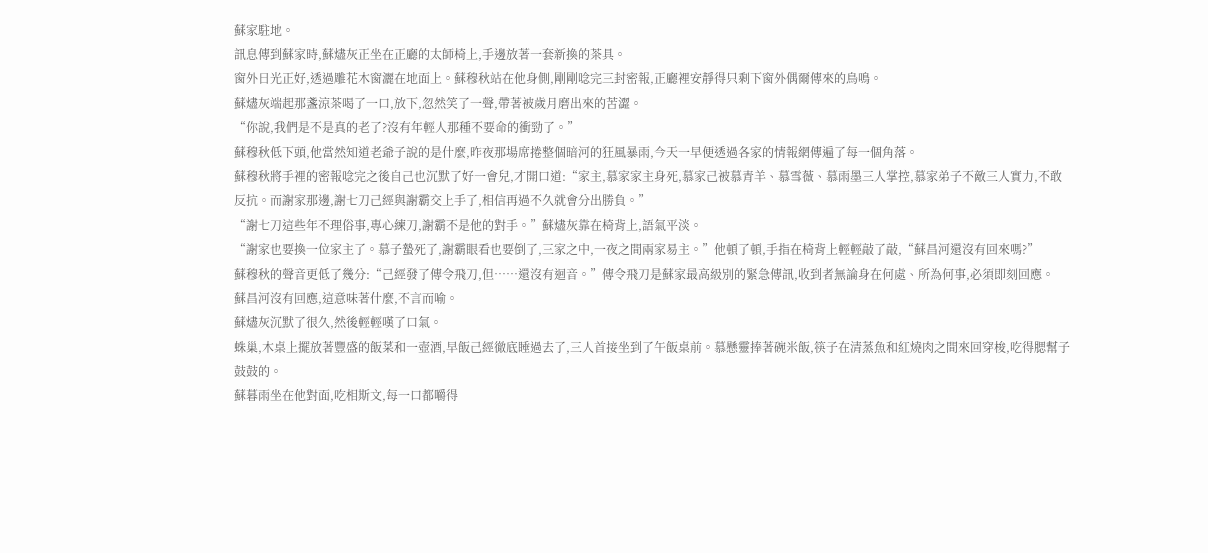蘇家駐地。
訊息傳到蘇家時,蘇燼灰正坐在正廳的太師椅上,手邊放著一套新換的茶具。
窗外日光正好,透過雕花木窗灑在地面上。蘇穆秋站在他身側,剛剛唸完三封密報,正廳裡安靜得只剩下窗外偶爾傳來的鳥鳴。
蘇燼灰端起那盞涼茶喝了一口,放下,忽然笑了一聲,帶著被歲月磨出來的苦澀。
“你說,我們是不是真的老了?沒有年輕人那種不要命的衝勁了。”
蘇穆秋低下頭,他當然知道老爺子說的是什麼,昨夜那場席捲整個暗河的狂風暴雨,今天一早便透過各家的情報網傳遍了每一個角落。
蘇穆秋將手裡的密報唸完之後自己也沉默了好一會兒,才開口道:“家主,慕家家主身死,慕家己被慕青羊、慕雪薇、慕雨墨三人掌控,慕家弟子不敵三人實力,不敢反抗。而謝家那邊,謝七刀己經與謝霸交上手了,相信再過不久就會分出勝負。”
“謝七刀這些年不理俗事,專心練刀,謝霸不是他的對手。”蘇燼灰靠在椅背上,語氣平淡。
“謝家也要換一位家主了。慕子蟄死了,謝霸眼看也要倒了,三家之中,一夜之間兩家易主。”他頓了頓,手指在椅背上輕輕敲了敲,“蘇昌河還沒有回來嗎?”
蘇穆秋的聲音更低了幾分:“己經發了傳令飛刀,但……還沒有迴音。”傳令飛刀是蘇家最高級別的緊急傳訊,收到者無論身在何處、所為何事,必須即刻回應。
蘇昌河沒有回應,這意味著什麼,不言而喻。
蘇燼灰沉默了很久,然後輕輕嘆了口氣。
蛛巢,木桌上擺放著豐盛的飯菜和一壺酒,早飯己經徹底睡過去了,三人首接坐到了午飯桌前。慕懸靈捧著碗米飯,筷子在清蒸魚和紅燒肉之間來回穿梭,吃得腮幫子鼓鼓的。
蘇暮雨坐在他對面,吃相斯文,每一口都嚼得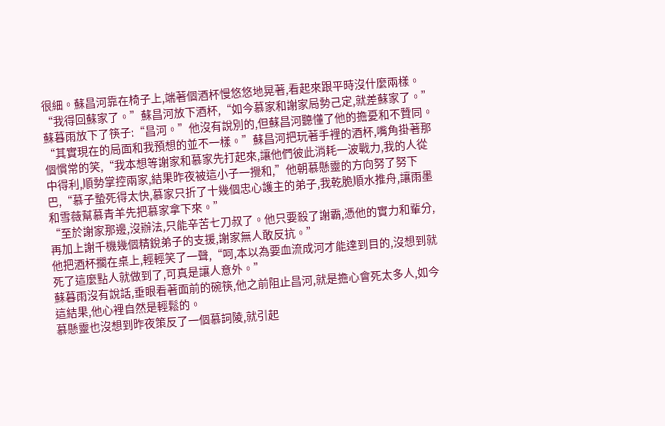很細。蘇昌河靠在椅子上,端著個酒杯慢悠悠地晃著,看起來跟平時沒什麼兩樣。
“我得回蘇家了。”蘇昌河放下酒杯,“如今慕家和謝家局勢己定,就差蘇家了。”
蘇暮雨放下了筷子:“昌河。”他沒有說別的,但蘇昌河聽懂了他的擔憂和不贊同。
“其實現在的局面和我預想的並不一樣。”蘇昌河把玩著手裡的酒杯,嘴角掛著那個慣常的笑,“我本想等謝家和慕家先打起來,讓他們彼此消耗一波戰力,我的人從中得利,順勢掌控兩家,結果昨夜被這小子一攪和,”他朝慕懸靈的方向努了努下巴,“慕子蟄死得太快,慕家只折了十幾個忠心護主的弟子,我乾脆順水推舟,讓雨墨和雪薇幫慕青羊先把慕家拿下來。”
“至於謝家那邊,沒辦法,只能辛苦七刀叔了。他只要殺了謝霸,憑他的實力和輩分,再加上謝千機幾個精銳弟子的支援,謝家無人敢反抗。”
他把酒杯擱在桌上,輕輕笑了一聲,“呵,本以為要血流成河才能達到目的,沒想到就死了這麼點人就做到了,可真是讓人意外。”
蘇暮雨沒有說話,垂眼看著面前的碗筷,他之前阻止昌河,就是擔心會死太多人,如今這結果,他心裡自然是輕鬆的。
慕懸靈也沒想到昨夜策反了一個慕詞陵,就引起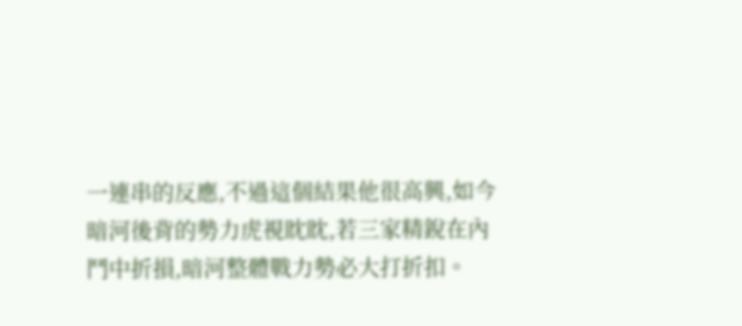一連串的反應,不過這個結果他很高興,如今暗河後背的勢力虎視眈眈,若三家精銳在內鬥中折損,暗河整體戰力勢必大打折扣。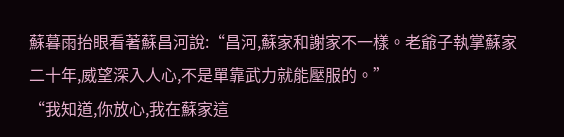蘇暮雨抬眼看著蘇昌河說:“昌河,蘇家和謝家不一樣。老爺子執掌蘇家二十年,威望深入人心,不是單靠武力就能壓服的。”
“我知道,你放心,我在蘇家這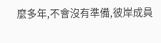麼多年,不會沒有準備,彼岸成員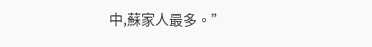中,蘇家人最多。”